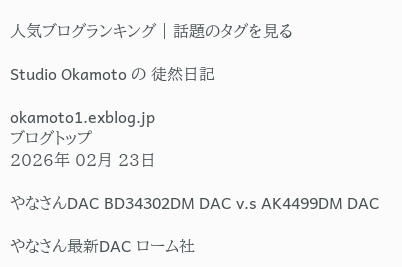人気ブログランキング | 話題のタグを見る

Studio Okamoto の 徒然日記

okamoto1.exblog.jp
ブログトップ
2026年 02月 23日

やなさんDAC BD34302DM DAC v.s AK4499DM DAC

やなさん最新DAC ローム社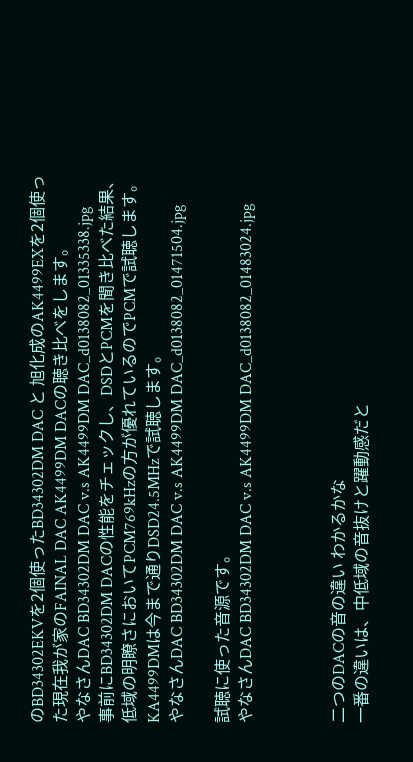のBD34302EKVを2個使ったBD34302DM DAC と 旭化成のAK4499EXを2個使った現在我が家のFAINAL DAC AK4499DM DACの聴き比べをします。
やなさんDAC BD34302DM DAC v.s AK4499DM DAC_d0138082_01335338.jpg
事前にBD34302DM DACの性能をチェックし、DSDとPCMを聞き比べた結果、低域の明瞭さにおいてPCM769kHzの方が優れているのでPCMで試聴します。
KA4499DMは今まで通りDSD24.5MHzで試聴します。
やなさんDAC BD34302DM DAC v.s AK4499DM DAC_d0138082_01471504.jpg

試聴に使った音源です。
やなさんDAC BD34302DM DAC v.s AK4499DM DAC_d0138082_01483024.jpg



二つのDACの音の違い わかるかな
一番の違いは、中低域の音抜けと躍動感だと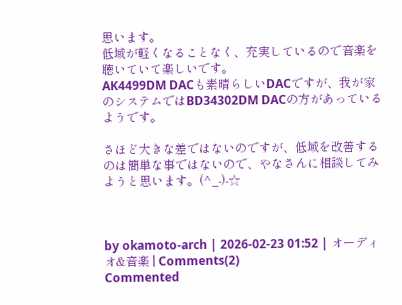思います。
低域が軽くなることなく、充実しているので音楽を聴いていて楽しいです。
AK4499DM DACも素晴らしいDACですが、我が家のシステムではBD34302DM DACの方があっているようです。

さほど大きな差ではないのですが、低域を改善するのは簡単な事ではないので、やなさんに相談してみようと思います。(^_-)-☆



by okamoto-arch | 2026-02-23 01:52 | オーディオ&音楽 | Comments(2)
Commented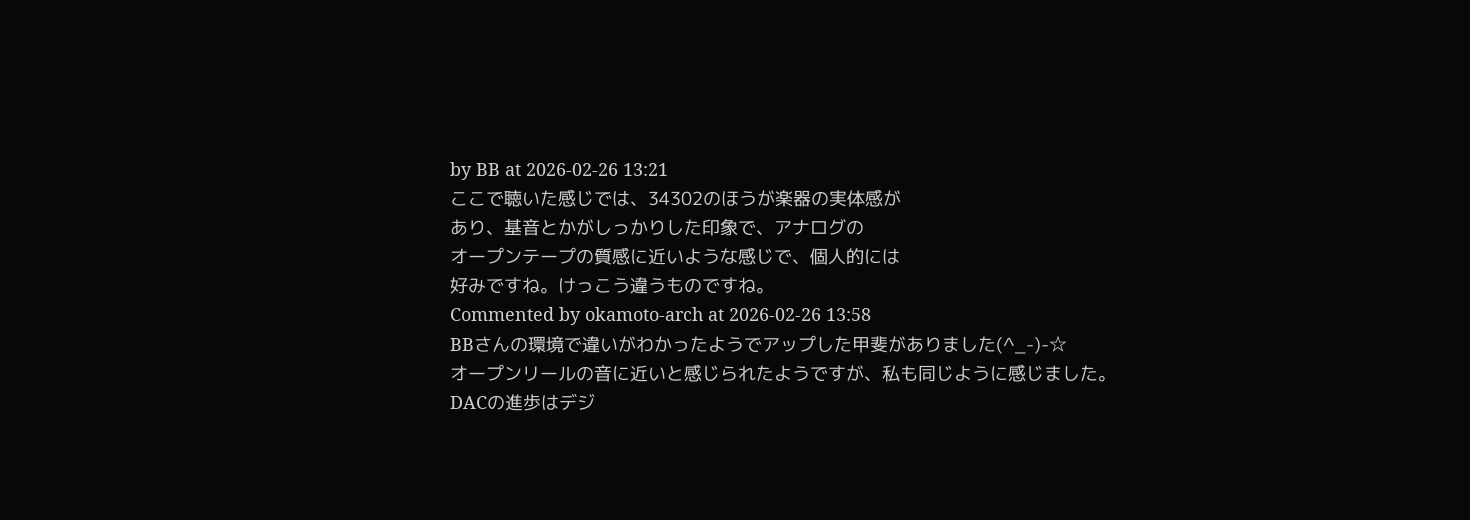by BB at 2026-02-26 13:21
ここで聴いた感じでは、34302のほうが楽器の実体感が
あり、基音とかがしっかりした印象で、アナログの
オープンテープの質感に近いような感じで、個人的には
好みですね。けっこう違うものですね。
Commented by okamoto-arch at 2026-02-26 13:58
BBさんの環境で違いがわかったようでアップした甲斐がありました(^_-)-☆
オープンリールの音に近いと感じられたようですが、私も同じように感じました。
DACの進歩はデジ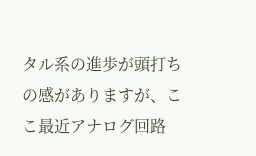タル系の進歩が頭打ちの感がありますが、ここ最近アナログ回路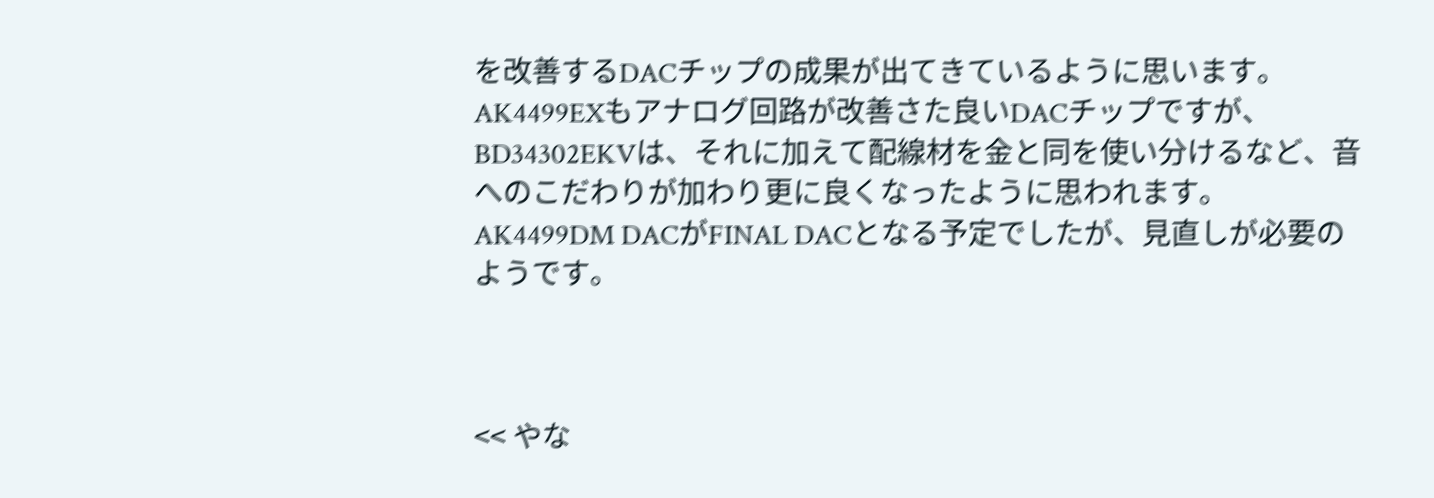を改善するDACチップの成果が出てきているように思います。
AK4499EXもアナログ回路が改善さた良いDACチップですが、BD34302EKVは、それに加えて配線材を金と同を使い分けるなど、音へのこだわりが加わり更に良くなったように思われます。
AK4499DM DACがFINAL DACとなる予定でしたが、見直しが必要のようです。



<< やな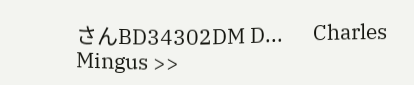さんBD34302DM D...      Charles Mingus >>